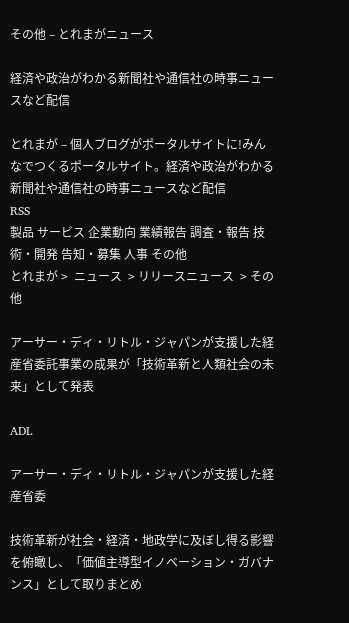その他 – とれまがニュース

経済や政治がわかる新聞社や通信社の時事ニュースなど配信

とれまが – 個人ブログがポータルサイトに!みんなでつくるポータルサイト。経済や政治がわかる新聞社や通信社の時事ニュースなど配信
RSS
製品 サービス 企業動向 業績報告 調査・報告 技術・開発 告知・募集 人事 その他
とれまが >  ニュース  > リリースニュース  > その他

アーサー・ディ・リトル・ジャパンが支援した経産省委託事業の成果が「技術革新と人類社会の未来」として発表

ADL

アーサー・ディ・リトル・ジャパンが支援した経産省委

技術革新が社会・経済・地政学に及ぼし得る影響を俯瞰し、「価値主導型イノベーション・ガバナンス」として取りまとめ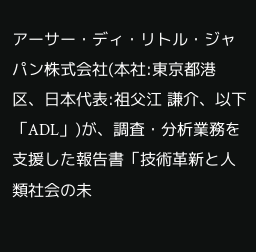アーサー・ディ・リトル・ジャパン株式会社(本社:東京都港区、日本代表:祖父江 謙介、以下「ADL」)が、調査・分析業務を支援した報告書「技術革新と人類社会の未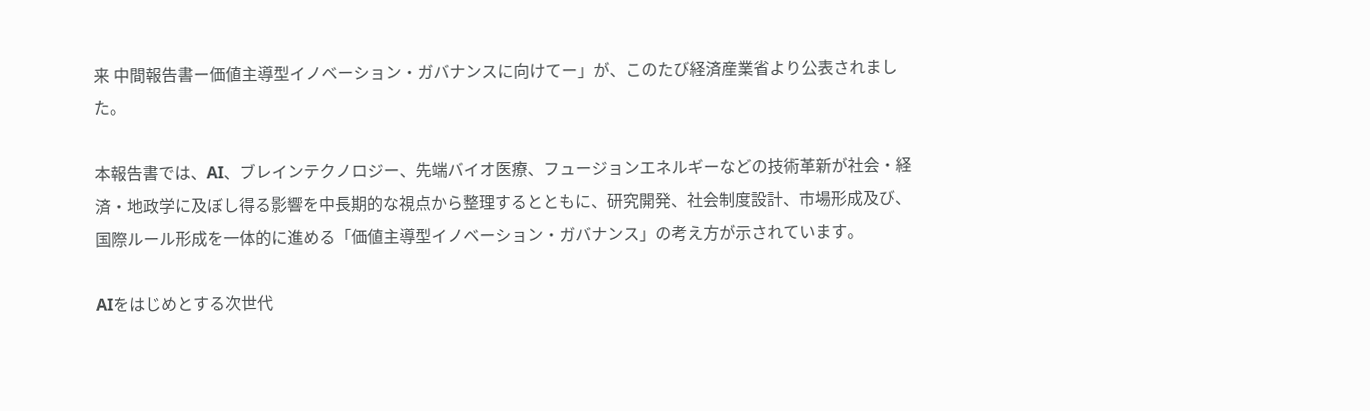来 中間報告書ー価値主導型イノベーション・ガバナンスに向けてー」が、このたび経済産業省より公表されました。

本報告書では、AI、ブレインテクノロジー、先端バイオ医療、フュージョンエネルギーなどの技術革新が社会・経済・地政学に及ぼし得る影響を中長期的な視点から整理するとともに、研究開発、社会制度設計、市場形成及び、国際ルール形成を一体的に進める「価値主導型イノベーション・ガバナンス」の考え方が示されています。

AIをはじめとする次世代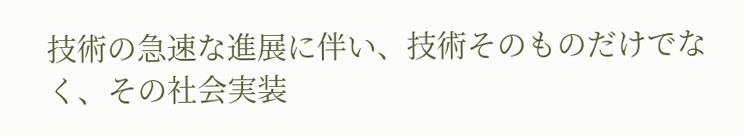技術の急速な進展に伴い、技術そのものだけでなく、その社会実装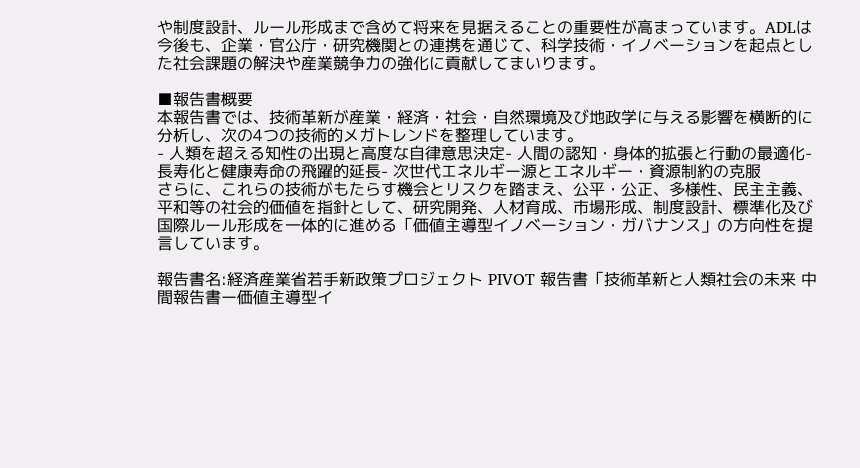や制度設計、ルール形成まで含めて将来を見据えることの重要性が高まっています。ADLは今後も、企業・官公庁・研究機関との連携を通じて、科学技術・イノベーションを起点とした社会課題の解決や産業競争力の強化に貢献してまいります。

■報告書概要
本報告書では、技術革新が産業・経済・社会・自然環境及び地政学に与える影響を横断的に分析し、次の4つの技術的メガトレンドを整理しています。
- 人類を超える知性の出現と高度な自律意思決定- 人間の認知・身体的拡張と行動の最適化- 長寿化と健康寿命の飛躍的延長- 次世代エネルギー源とエネルギー・資源制約の克服
さらに、これらの技術がもたらす機会とリスクを踏まえ、公平・公正、多様性、民主主義、平和等の社会的価値を指針として、研究開発、人材育成、市場形成、制度設計、標準化及び国際ルール形成を一体的に進める「価値主導型イノベーション・ガバナンス」の方向性を提言しています。

報告書名:経済産業省若手新政策プロジェクト PIVOT 報告書「技術革新と人類社会の未来 中間報告書ー価値主導型イ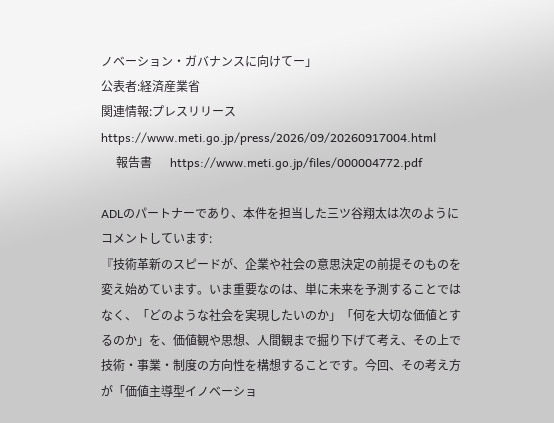ノベーション・ガバナンスに向けてー」
公表者:経済産業省
関連情報:プレスリリース  https://www.meti.go.jp/press/2026/09/20260917004.html
     報告書      https://www.meti.go.jp/files/000004772.pdf

ADLのパートナーであり、本件を担当した三ツ谷翔太は次のようにコメントしています:
『技術革新のスピードが、企業や社会の意思決定の前提そのものを変え始めています。いま重要なのは、単に未来を予測することではなく、「どのような社会を実現したいのか」「何を大切な価値とするのか」を、価値観や思想、人間観まで掘り下げて考え、その上で技術・事業・制度の方向性を構想することです。今回、その考え方が「価値主導型イノベーショ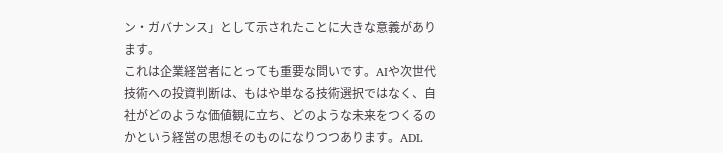ン・ガバナンス」として示されたことに大きな意義があります。
これは企業経営者にとっても重要な問いです。AIや次世代技術への投資判断は、もはや単なる技術選択ではなく、自社がどのような価値観に立ち、どのような未来をつくるのかという経営の思想そのものになりつつあります。ADL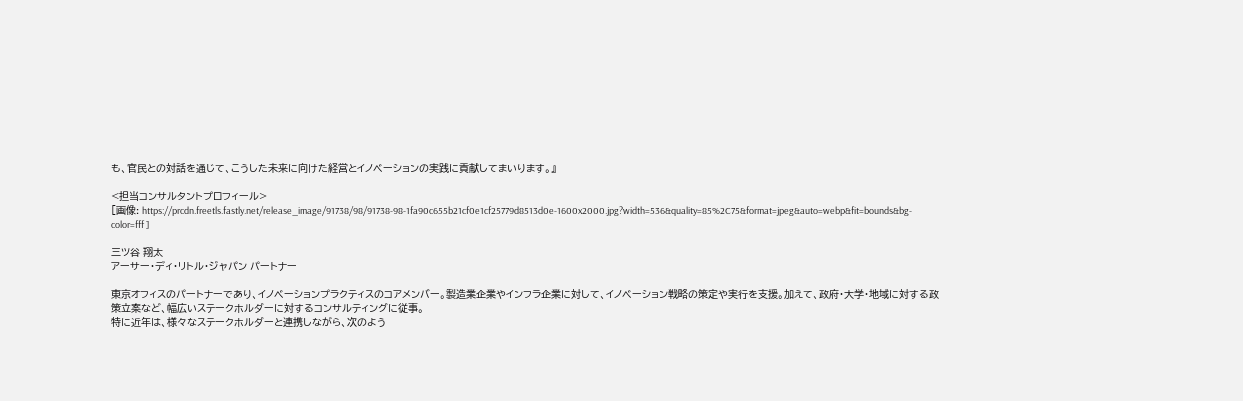も、官民との対話を通じて、こうした未来に向けた経営とイノベーションの実践に貢献してまいります。』

<担当コンサルタントプロフィール>
[画像: https://prcdn.freetls.fastly.net/release_image/91738/98/91738-98-1fa90c655b21cf0e1cf25779d8513d0e-1600x2000.jpg?width=536&quality=85%2C75&format=jpeg&auto=webp&fit=bounds&bg-color=fff ]

三ツ谷 翔太
アーサー・ディ・リトル・ジャパン パートナー

東京オフィスのパートナーであり、イノベーションプラクティスのコアメンバー。製造業企業やインフラ企業に対して、イノベーション戦略の策定や実行を支援。加えて、政府・大学・地域に対する政策立案など、幅広いステークホルダーに対するコンサルティングに従事。
特に近年は、様々なステークホルダーと連携しながら、次のよう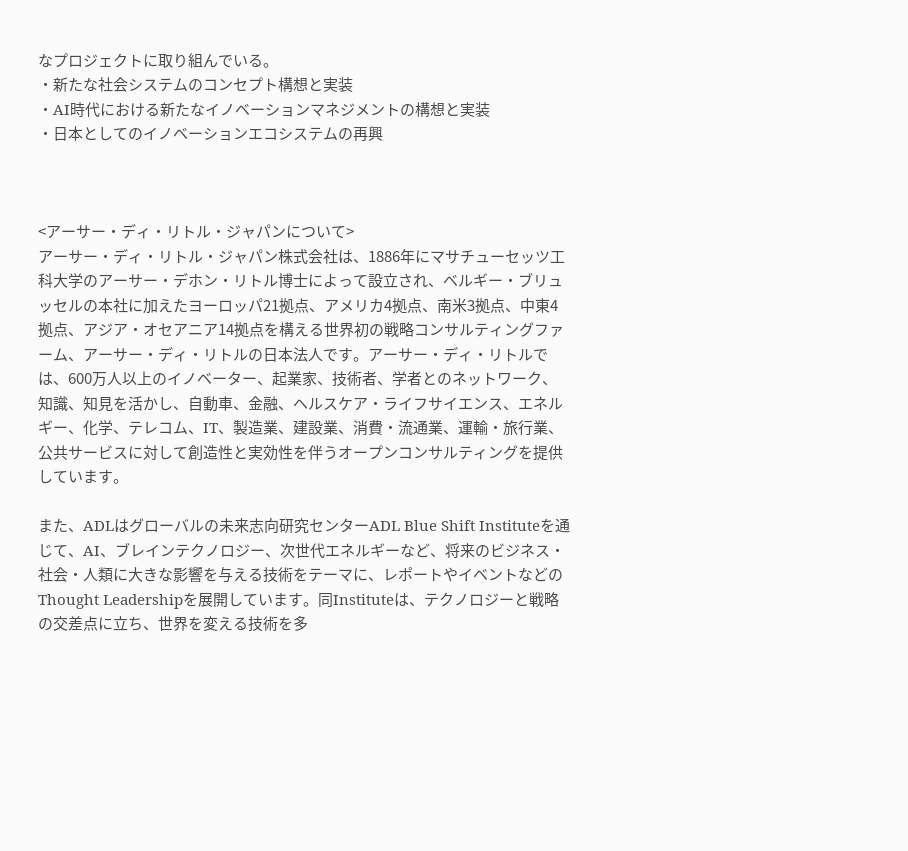なプロジェクトに取り組んでいる。
・新たな社会システムのコンセプト構想と実装
・AI時代における新たなイノベーションマネジメントの構想と実装
・日本としてのイノベーションエコシステムの再興



<アーサー・ディ・リトル・ジャパンについて>
アーサー・ディ・リトル・ジャパン株式会社は、1886年にマサチューセッツ工科大学のアーサー・デホン・リトル博士によって設立され、ベルギー・ブリュッセルの本社に加えたヨーロッパ21拠点、アメリカ4拠点、南米3拠点、中東4拠点、アジア・オセアニア14拠点を構える世界初の戦略コンサルティングファーム、アーサー・ディ・リトルの日本法人です。アーサー・ディ・リトルでは、600万人以上のイノベーター、起業家、技術者、学者とのネットワーク、知識、知見を活かし、自動車、金融、ヘルスケア・ライフサイエンス、エネルギー、化学、テレコム、IT、製造業、建設業、消費・流通業、運輸・旅行業、公共サービスに対して創造性と実効性を伴うオープンコンサルティングを提供しています。

また、ADLはグローバルの未来志向研究センターADL Blue Shift Instituteを通じて、AI、ブレインテクノロジー、次世代エネルギーなど、将来のビジネス・社会・人類に大きな影響を与える技術をテーマに、レポートやイベントなどのThought Leadershipを展開しています。同Instituteは、テクノロジーと戦略の交差点に立ち、世界を変える技術を多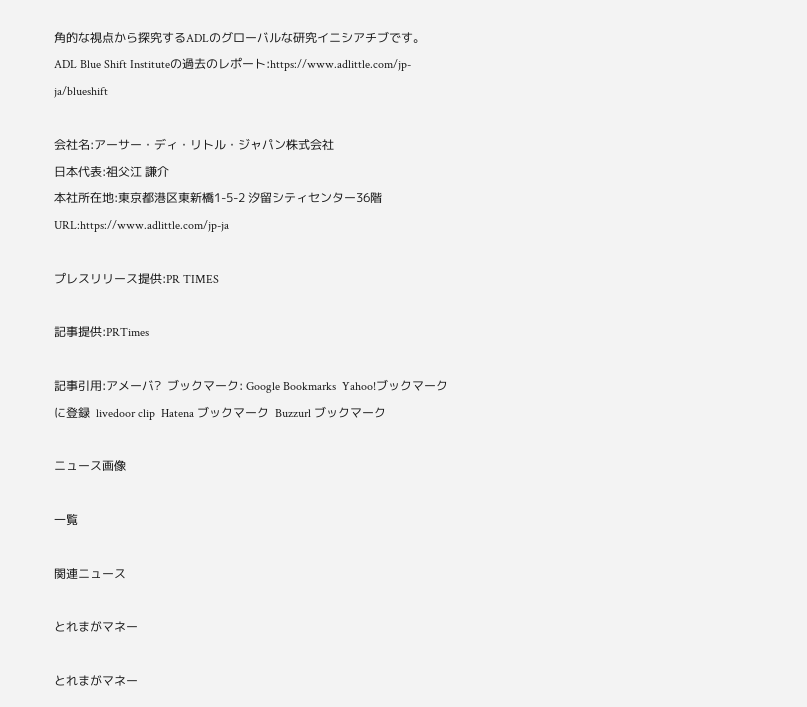角的な視点から探究するADLのグローバルな研究イニシアチブです。
ADL Blue Shift Instituteの過去のレポート:https://www.adlittle.com/jp-ja/blueshift

会社名:アーサー・ディ・リトル・ジャパン株式会社
日本代表:祖父江 謙介
本社所在地:東京都港区東新橋1-5-2 汐留シティセンター36階
URL:https://www.adlittle.com/jp-ja

プレスリリース提供:PR TIMES

記事提供:PRTimes

記事引用:アメーバ?  ブックマーク: Google Bookmarks  Yahoo!ブックマークに登録  livedoor clip  Hatena ブックマーク  Buzzurl ブックマーク

ニュース画像

一覧

関連ニュース

とれまがマネー

とれまがマネー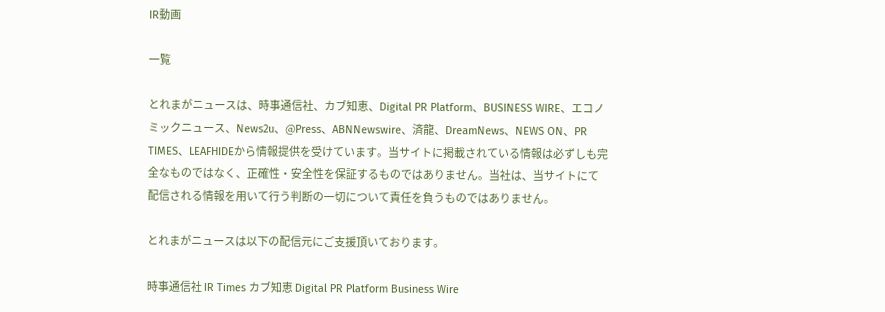IR動画

一覧

とれまがニュースは、時事通信社、カブ知恵、Digital PR Platform、BUSINESS WIRE、エコノミックニュース、News2u、@Press、ABNNewswire、済龍、DreamNews、NEWS ON、PR TIMES、LEAFHIDEから情報提供を受けています。当サイトに掲載されている情報は必ずしも完全なものではなく、正確性・安全性を保証するものではありません。当社は、当サイトにて配信される情報を用いて行う判断の一切について責任を負うものではありません。

とれまがニュースは以下の配信元にご支援頂いております。

時事通信社 IR Times カブ知恵 Digital PR Platform Business Wire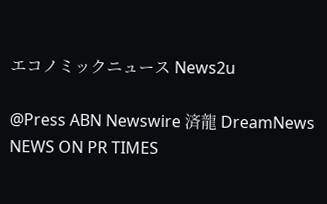エコノミックニュース News2u

@Press ABN Newswire 済龍 DreamNews NEWS ON PR TIMES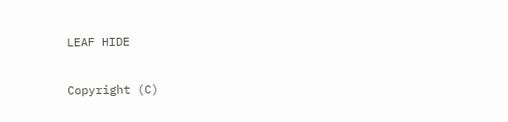LEAF HIDE

Copyright (C)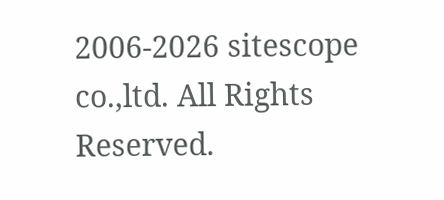2006-2026 sitescope co.,ltd. All Rights Reserved.